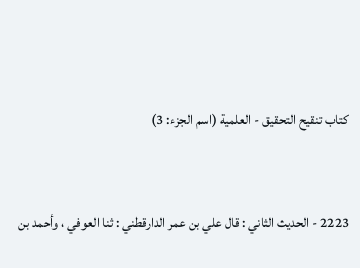كتاب تنقيح التحقيق - العلمية (اسم الجزء: 3)


2223 - الحديث الثاني : قال علي بن عمر الدارقطني : ثنا العوفي ، وأحمد بن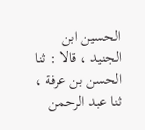الحسين ابن الجنيد ، قالا : ثنا الحسن بن عرفة ، ثنا عبد الرحمن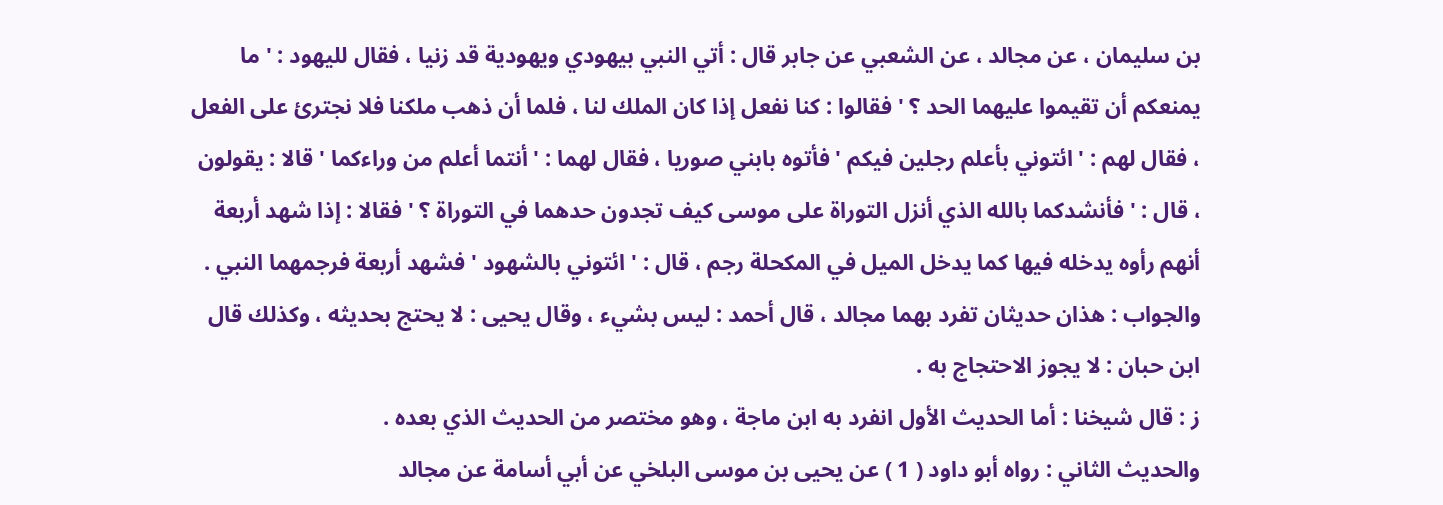بن سليمان ، عن مجالد ، عن الشعبي عن جابر قال : أتي النبي بيهودي ويهودية قد زنيا ، فقال لليهود : ' ما يمنعكم أن تقيموا عليهما الحد ؟ ' فقالوا : كنا نفعل إذا كان الملك لنا ، فلما أن ذهب ملكنا فلا نجترئ على الفعل ، فقال لهم : ' ائتوني بأعلم رجلين فيكم ' فأتوه بابني صوريا ، فقال لهما : ' أنتما أعلم من وراءكما ' قالا : يقولون ، قال : ' فأنشدكما بالله الذي أنزل التوراة على موسى كيف تجدون حدهما في التوراة ؟ ' فقالا : إذا شهد أربعة أنهم رأوه يدخله فيها كما يدخل الميل في المكحلة رجم ، قال : ' ائتوني بالشهود ' فشهد أربعة فرجمهما النبي .
والجواب : هذان حديثان تفرد بهما مجالد ، قال أحمد : ليس بشيء ، وقال يحيى : لا يحتج بحديثه ، وكذلك قال ابن حبان : لا يجوز الاحتجاج به .
ز : قال شيخنا : أما الحديث الأول انفرد به ابن ماجة ، وهو مختصر من الحديث الذي بعده .
والحديث الثاني : رواه أبو داود ( 1 ) عن يحيى بن موسى البلخي عن أبي أسامة عن مجالد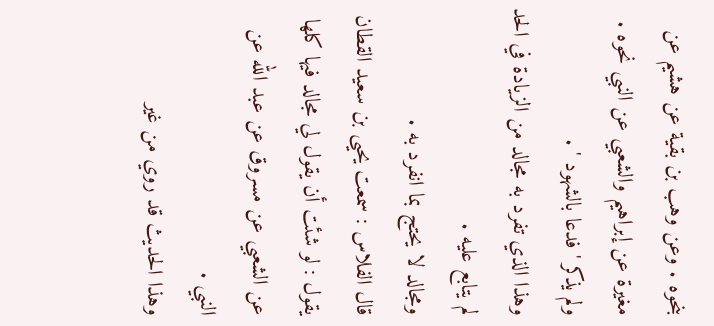بنحوه . وعن وهب بن بقية عن هشيم عن مغيرة عن إبراهيم والشعبي عن النبي نحوه .
ولم يذكر ' فدعا بالشهود ' .
وهذا الذي تفرد به مجالد من الزيادة في الحد لم يتابع عليه .
ومجالد لا يحتج بما انفرد به .
قال الفلاس : سمعت يحيى بن سعيد القطان يقول : لو شئت أن يقول لي مجالد فيها كلها عن الشعبي عن مسروق عن عبد الله عن النبي .
وهذا الحديث قد روي من غير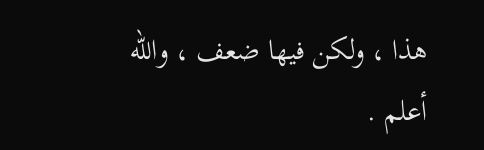هذا ، ولكن فيها ضعف ، والله أعلم .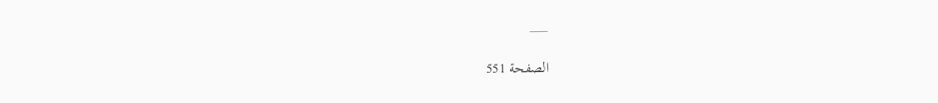___

الصفحة 551